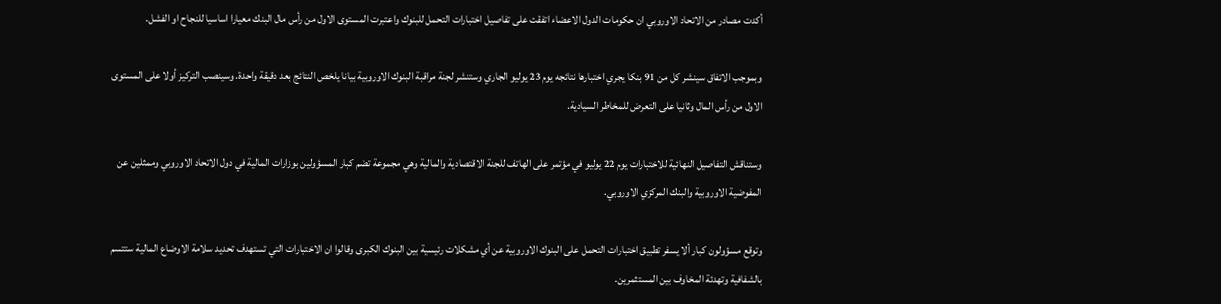أكدت مصادر من الاتحاد الاوروبي ان حكومات الدول الاعضاء اتفقت على تفاصيل اختبارات التحمل للبنوك واعتبرت المستوى الاول من رأس مال البنك معيارا اساسيا للنجاح او الفشل.

وبموجب الاتفاق سينشر كل من 91 بنكا يجري اختبارها نتائجه يوم 23 يوليو الجاري وستنشر لجنة مراقبة البنوك الاوروبية بيانا يلخص النتائج بعد دقيقة واحدة. وسينصب التركيز أولا على المستوى الاول من رأس المال وثانيا على التعرض للمخاطر السيادية.

وستناقش التفاصيل النهائية للاختبارات يوم 22 يوليو في مؤتمر على الهاتف للجنة الاقتصادية والمالية وهي مجموعة تضم كبار المسؤولين بوزارات المالية في دول الاتحاد الاوروبي وممثلين عن المفوضية الاوروبية والبنك المركزي الاوروبي.

وتوقع مسؤولون كبار ألا يسفر تطبيق اختبارات التحمل على البنوك الاوروبية عن أي مشكلات رئيسية بين البنوك الكبرى وقالوا ان الاختبارات التي تستهدف تحديد سلامة الاوضاع المالية ستتسم بالشفافية وتهدئة المخاوف بين المستثمرين.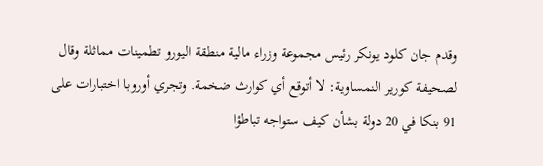وقدم جان كلود يونكر رئيس مجموعة وزراء مالية منطقة اليورو تطمينات مماثلة وقال لصحيفة كورير النمساوية: لا أتوقع أي كوارث ضخمة. وتجري أوروبا اختبارات على 91 بنكا في 20 دولة بشأن كيف ستواجه تباطؤا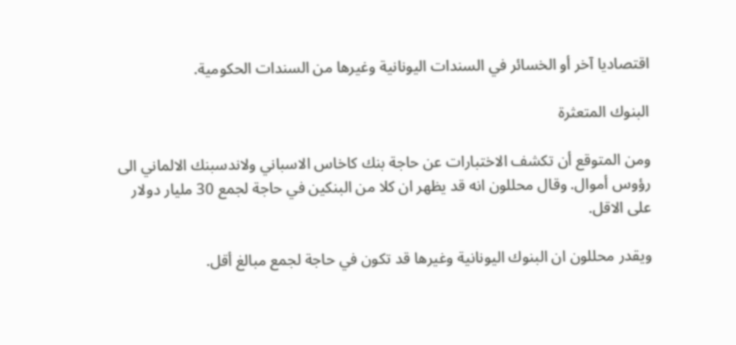اقتصاديا آخر أو الخسائر في السندات اليونانية وغيرها من السندات الحكومية.

البنوك المتعثرة

ومن المتوقع أن تكشف الاختبارات عن حاجة بنك كاخاس الاسباني ولاندسبنك الالماني الى رؤوس أموال. وقال محللون انه قد يظهر ان كلا من البنكين في حاجة لجمع 30 مليار دولار على الاقل.

ويقدر محللون ان البنوك اليونانية وغيرها قد تكون في حاجة لجمع مبالغ أقل.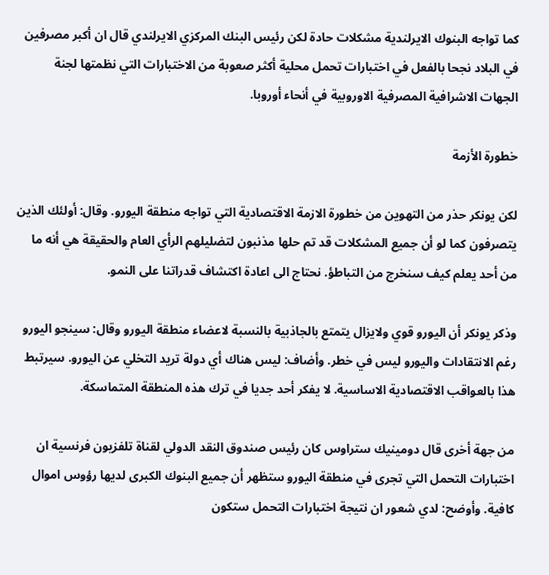كما تواجه البنوك الايرلندية مشكلات حادة لكن رئيس البنك المركزي الايرلندي قال ان أكبر مصرفين في البلاد نجحا بالفعل في اختبارات تحمل محلية أكثر صعوبة من الاختبارات التي نظمتها لجنة الجهات الاشرافية المصرفية الاوروبية في أنحاء أوروبا.

خطورة الأزمة

لكن يونكر حذر من التهوين من خطورة الازمة الاقتصادية التي تواجه منطقة اليورو. وقال: أولئك الذين يتصرفون كما لو أن جميع المشكلات قد تم حلها مذنبون لتضليلهم الرأي العام والحقيقة هي أنه ما من أحد يعلم كيف سنخرج من التباطؤ. نحتاج الى اعادة اكتشاف قدراتنا على النمو.

وذكر يونكر أن اليورو قوي ولايزال يتمتع بالجاذبية بالنسبة لاعضاء منطقة اليورو وقال: سينجو اليورو رغم الانتقادات واليورو ليس في خطر. وأضاف: ليس هناك أي دولة تريد التخلي عن اليورو. سيرتبط هذا بالعواقب الاقتصادية الاساسية. لا يفكر أحد جديا في ترك هذه المنطقة المتماسكة.

من جهة أخرى قال دومينيك ستراوس كان رئيس صندوق النقد الدولي لقناة تلفزيون فرنسية ان اختبارات التحمل التي تجرى في منطقة اليورو ستظهر أن جميع البنوك الكبرى لديها رؤوس اموال كافية. وأوضح: لدي شعور ان نتيجة اختبارات التحمل ستكون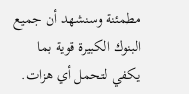مطمئنة وسنشهد أن جميع البنوك الكبيرة قوية بما يكفي لتحمل أي هزات.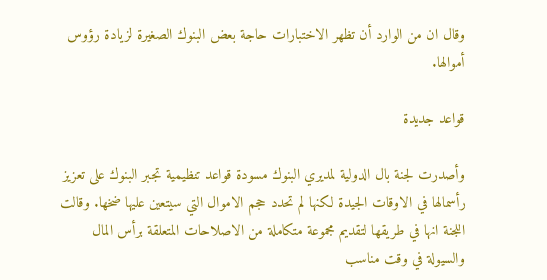وقال ان من الوارد أن تظهر الاختبارات حاجة بعض البنوك الصغيرة لزيادة رؤوس أموالها.

قواعد جديدة

وأصدرت لجنة بال الدولية لمديري البنوك مسودة قواعد تنظيمية تجبر البنوك على تعزيز رأسمالها في الاوقات الجيدة لكنها لم تحدد حجم الاموال التي سيتعين عليها ضخها. وقالت اللجنة انها في طريقها لتقديم مجموعة متكاملة من الاصلاحات المتعلقة برأس المال والسيولة في وقت مناسب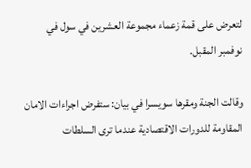لتعرض على قمة زعماء مجموعة العشرين في سول في نوفمبر المقبل.

وقالت الجنة ومقرها سويسرا في بيان: ستفرض اجراءات الامان المقاومة للدورات الاقتصادية عندما ترى السلطات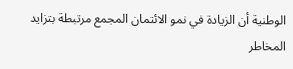الوطنية أن الزيادة في نمو الائتمان المجمع مرتبطة بتزايد المخاطر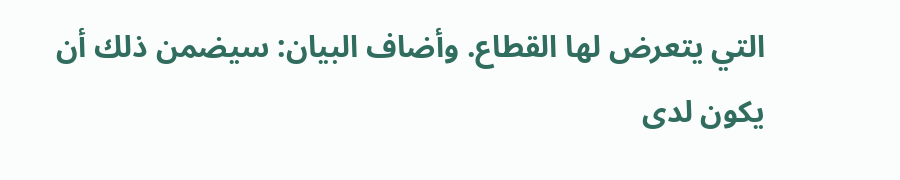التي يتعرض لها القطاع. وأضاف البيان: سيضمن ذلك أن يكون لدى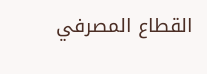القطاع المصرفي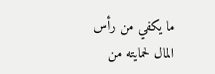ما يكفي من رأس المال لحمايته من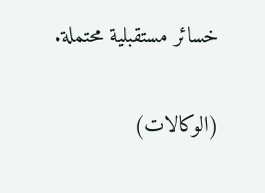خسائر مستقبلية محتملة.

(الوكالات)